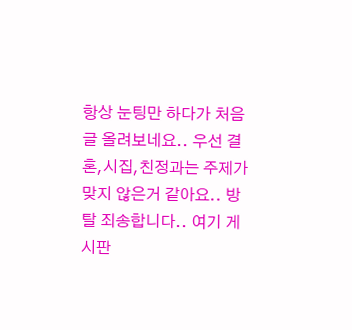항상 눈팅만 하다가 처음 글 올려보네요.. 우선 결혼,시집,친정과는 주제가 맞지 않은거 같아요.. 방탈 죄송합니다.. 여기 게시판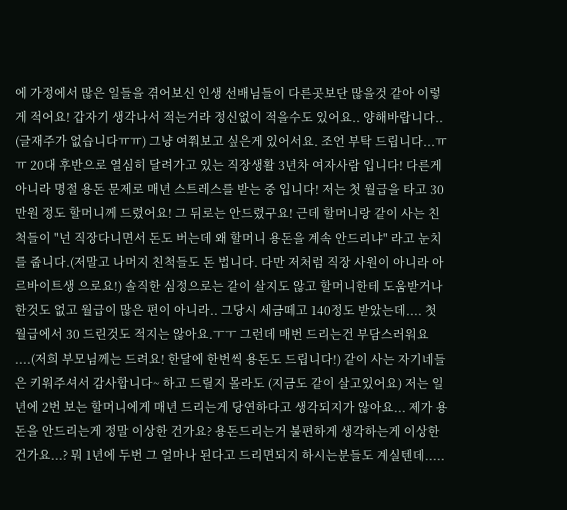에 가정에서 많은 일들을 겪어보신 인생 선배님들이 다른곳보단 많을것 같아 이렇게 적어요! 갑자기 생각나서 적는거라 정신없이 적을수도 있어요.. 양해바랍니다.. (글재주가 없습니다ㅠㅠ) 그냥 여쭤보고 싶은게 있어서요. 조언 부탁 드립니다...ㅠㅠ 20대 후반으로 열심히 달려가고 있는 직장생활 3년차 여자사람 입니다! 다른게 아니라 명절 용돈 문제로 매년 스트레스를 받는 중 입니다! 저는 첫 월급을 타고 30만원 정도 할머니께 드렸어요! 그 뒤로는 안드렸구요! 근데 할머니랑 같이 사는 친척들이 "넌 직장다니면서 돈도 버는데 왜 할머니 용돈을 계속 안드리냐" 라고 눈치를 줍니다.(저말고 나머지 친척들도 돈 법니다. 다만 저처럼 직장 사원이 아니라 아르바이트생 으로요!) 솔직한 심정으로는 같이 살지도 않고 할머니한테 도움받거나 한것도 없고 월급이 많은 편이 아니라.. 그당시 세금떼고 140정도 받았는데.... 첫 월급에서 30 드린것도 적지는 않아요.ㅜㅜ 그런데 매번 드리는건 부담스러워요 ....(저희 부모님께는 드려요! 한달에 한번씩 용돈도 드립니다!) 같이 사는 자기네들은 키워주셔서 감사합니다~ 하고 드릴지 몰라도 (지금도 같이 살고있어요) 저는 일년에 2번 보는 할머니에게 매년 드리는게 당연하다고 생각되지가 않아요... 제가 용돈을 안드리는게 정말 이상한 건가요? 용돈드리는거 불편하게 생각하는게 이상한 건가요...? 뭐 1년에 두번 그 얼마나 된다고 드리면되지 하시는분들도 계실텐데.....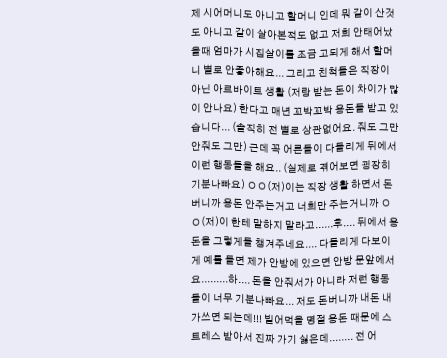제 시어머니도 아니고 할머니 인데 뭐 같이 산것도 아니고 같이 살아본적도 없고 저희 안태어났을때 엄마가 시집살이를 조금 고되게 해서 할머니 별로 안좋아해요... 그리고 친척들은 직장이 아닌 아르바이트 생활 (저랑 받는 돈이 차이가 많이 안나요) 한다고 매년 꼬박꼬박 용돈들 받고 있습니다... (솔직히 전 별로 상관없어요. 줘도 그만 안줘도 그만) 근데 꼭 어른들이 다들리게 뒤에서 이런 행동들을 해요.. (실제로 겪어보면 굉장히 기분나빠요) ㅇㅇ(저)이는 직장 생활 하면서 돈버니까 용돈 안주는거고 너희만 주는거니까 ㅇㅇ(저)이 한테 말하지 말라고......후.... 뒤에서 용돈을 그렇게들 챙겨주네요.... 다들리게 다보이게 예를 들면 제가 안방에 있으면 안방 문앞에서요.........하.... 돈을 안줘서가 아니라 저런 행동들이 너무 기분나빠요... 저도 돈버니까 내돈 내가쓰면 되는데!!! 빌어먹을 명절 용돈 때문에 스트레스 받아서 진짜 가기 싫은데........ 전 어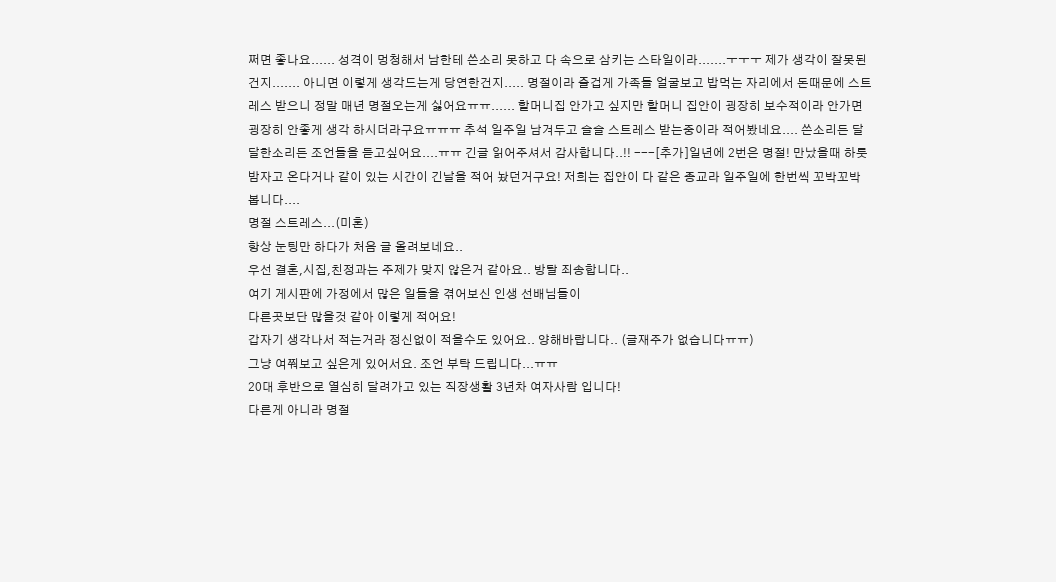쩌면 좋나요...... 성격이 멍청해서 남한테 쓴소리 못하고 다 속으로 삼키는 스타일이라.......ㅜㅜㅜ 제가 생각이 잘못된건지....... 아니면 이렇게 생각드는게 당연한건지..... 명절이라 즐겁게 가족들 얼굴보고 밥먹는 자리에서 돈때문에 스트레스 받으니 정말 매년 명절오는게 싫어요ㅠㅠ...... 할머니집 안가고 싶지만 할머니 집안이 굉장히 보수적이라 안가면 굉장히 안좋게 생각 하시더라구요ㅠㅠㅠ 추석 일주일 남겨두고 슬슬 스트레스 받는중이라 적어봤네요.... 쓴소리든 달달한소리든 조언들을 듣고싶어요....ㅠㅠ 긴글 읽어주셔서 감사합니다..!! ---[추가]일년에 2번은 명절! 만났을때 하룻밤자고 온다거나 같이 있는 시간이 긴날을 적어 놨던거구요! 저희는 집안이 다 같은 종교라 일주일에 한번씩 꼬박꼬박 봅니다....
명절 스트레스...(미혼)
항상 눈팅만 하다가 처음 글 올려보네요..
우선 결혼,시집,친정과는 주제가 맞지 않은거 같아요.. 방탈 죄송합니다..
여기 게시판에 가정에서 많은 일들을 겪어보신 인생 선배님들이
다른곳보단 많을것 같아 이렇게 적어요!
갑자기 생각나서 적는거라 정신없이 적을수도 있어요.. 양해바랍니다.. (글재주가 없습니다ㅠㅠ)
그냥 여쭤보고 싶은게 있어서요. 조언 부탁 드립니다...ㅠㅠ
20대 후반으로 열심히 달려가고 있는 직장생활 3년차 여자사람 입니다!
다른게 아니라 명절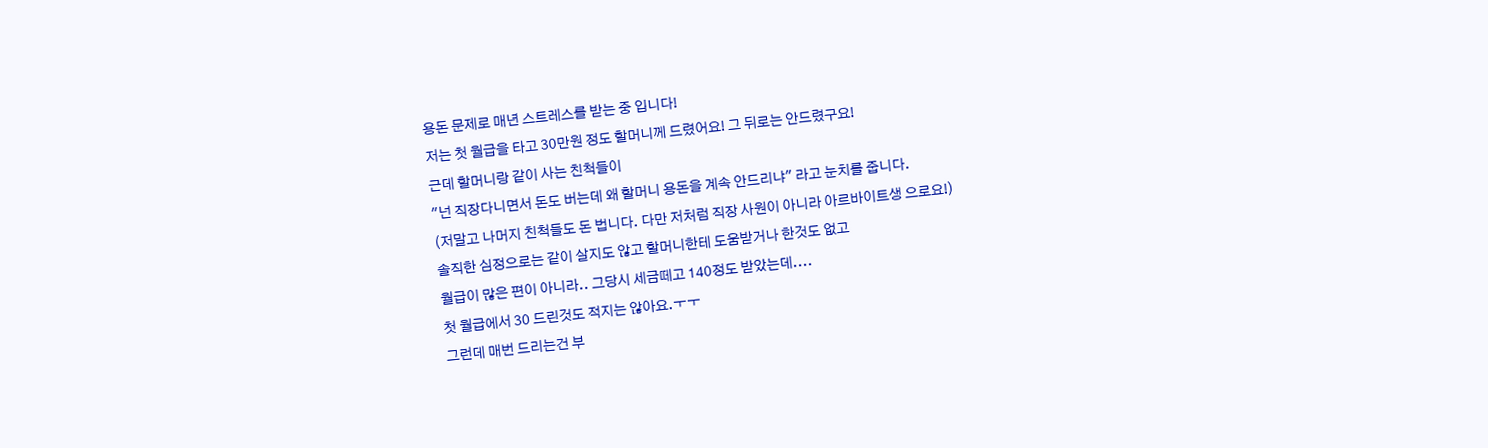용돈 문제로 매년 스트레스를 받는 중 입니다!
저는 첫 월급을 타고 30만원 정도 할머니께 드렸어요! 그 뒤로는 안드렸구요!
근데 할머니랑 같이 사는 친척들이
"넌 직장다니면서 돈도 버는데 왜 할머니 용돈을 계속 안드리냐" 라고 눈치를 줍니다.
(저말고 나머지 친척들도 돈 법니다. 다만 저처럼 직장 사원이 아니라 아르바이트생 으로요!)
솔직한 심정으로는 같이 살지도 않고 할머니한테 도움받거나 한것도 없고
월급이 많은 편이 아니라.. 그당시 세금떼고 140정도 받았는데....
첫 월급에서 30 드린것도 적지는 않아요.ㅜㅜ
그런데 매번 드리는건 부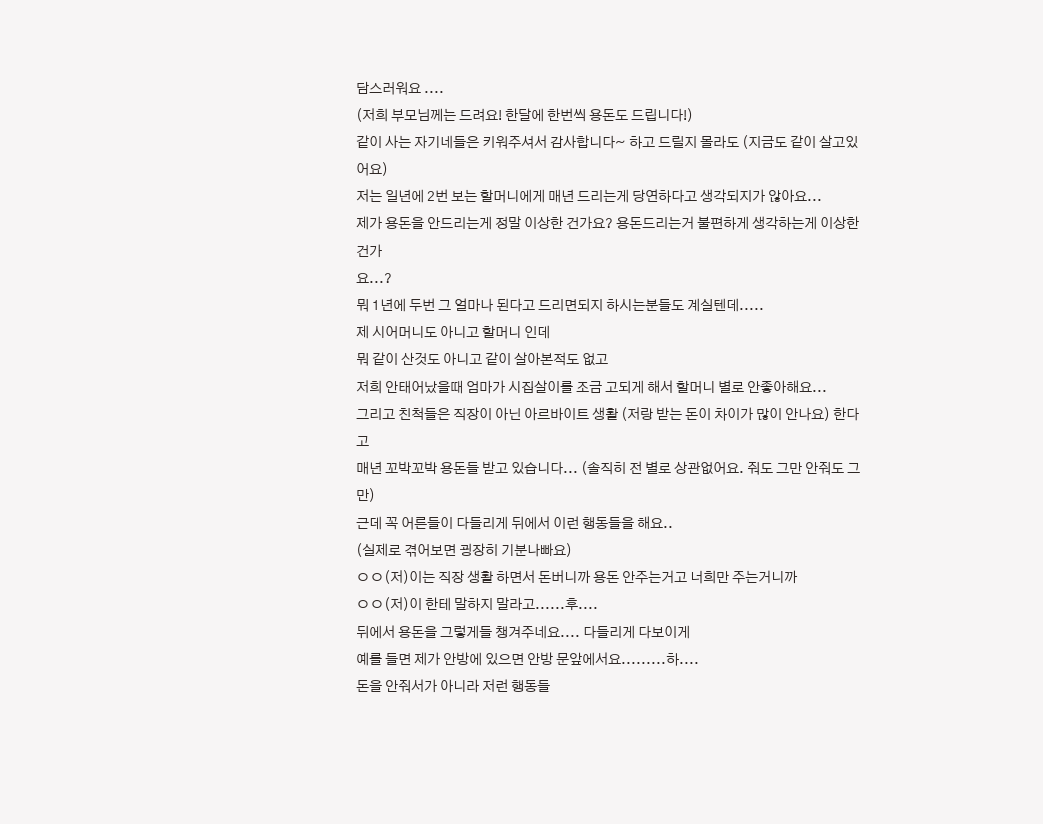담스러워요 ....
(저희 부모님께는 드려요! 한달에 한번씩 용돈도 드립니다!)
같이 사는 자기네들은 키워주셔서 감사합니다~ 하고 드릴지 몰라도 (지금도 같이 살고있어요)
저는 일년에 2번 보는 할머니에게 매년 드리는게 당연하다고 생각되지가 않아요...
제가 용돈을 안드리는게 정말 이상한 건가요? 용돈드리는거 불편하게 생각하는게 이상한 건가
요...?
뭐 1년에 두번 그 얼마나 된다고 드리면되지 하시는분들도 계실텐데.....
제 시어머니도 아니고 할머니 인데
뭐 같이 산것도 아니고 같이 살아본적도 없고
저희 안태어났을때 엄마가 시집살이를 조금 고되게 해서 할머니 별로 안좋아해요...
그리고 친척들은 직장이 아닌 아르바이트 생활 (저랑 받는 돈이 차이가 많이 안나요) 한다고
매년 꼬박꼬박 용돈들 받고 있습니다... (솔직히 전 별로 상관없어요. 줘도 그만 안줘도 그만)
근데 꼭 어른들이 다들리게 뒤에서 이런 행동들을 해요..
(실제로 겪어보면 굉장히 기분나빠요)
ㅇㅇ(저)이는 직장 생활 하면서 돈버니까 용돈 안주는거고 너희만 주는거니까
ㅇㅇ(저)이 한테 말하지 말라고......후....
뒤에서 용돈을 그렇게들 챙겨주네요.... 다들리게 다보이게
예를 들면 제가 안방에 있으면 안방 문앞에서요.........하....
돈을 안줘서가 아니라 저런 행동들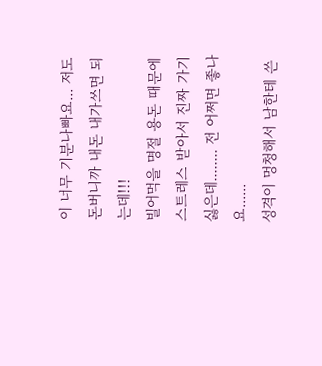이 너무 기분나빠요... 저도 돈버니까 내돈 내가쓰면 되는데!!!
빌어먹을 명절 용돈 때문에 스트레스 받아서 진짜 가기 싫은데........ 전 어쩌면 좋나요......
성격이 멍청해서 남한테 쓴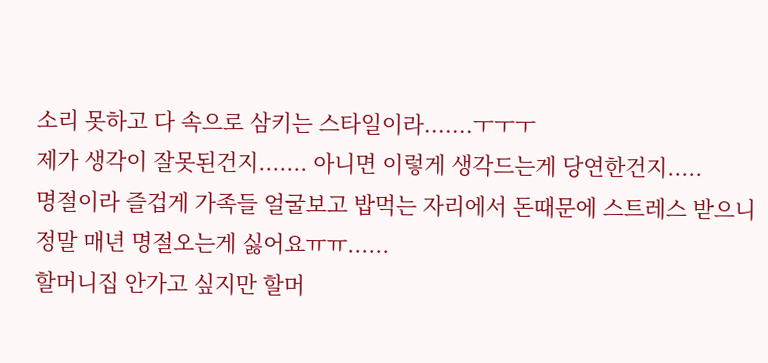소리 못하고 다 속으로 삼키는 스타일이라.......ㅜㅜㅜ
제가 생각이 잘못된건지....... 아니면 이렇게 생각드는게 당연한건지.....
명절이라 즐겁게 가족들 얼굴보고 밥먹는 자리에서 돈때문에 스트레스 받으니
정말 매년 명절오는게 싫어요ㅠㅠ......
할머니집 안가고 싶지만 할머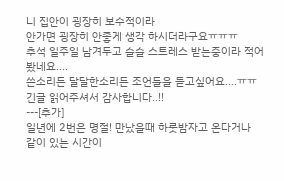니 집안이 굉장히 보수적이라
안가면 굉장히 안좋게 생각 하시더라구요ㅠㅠㅠ
추석 일주일 남겨두고 슬슬 스트레스 받는중이라 적어봤네요....
쓴소리든 달달한소리든 조언들을 듣고싶어요....ㅠㅠ
긴글 읽어주셔서 감사합니다..!!
---[추가]
일년에 2번은 명절! 만났을때 하룻밤자고 온다거나
같이 있는 시간이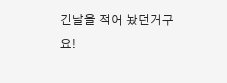긴날을 적어 놨던거구요!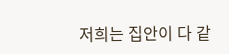저희는 집안이 다 같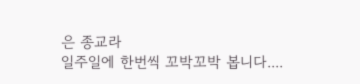은 종교라
일주일에 한번씩 꼬박꼬박 봅니다....